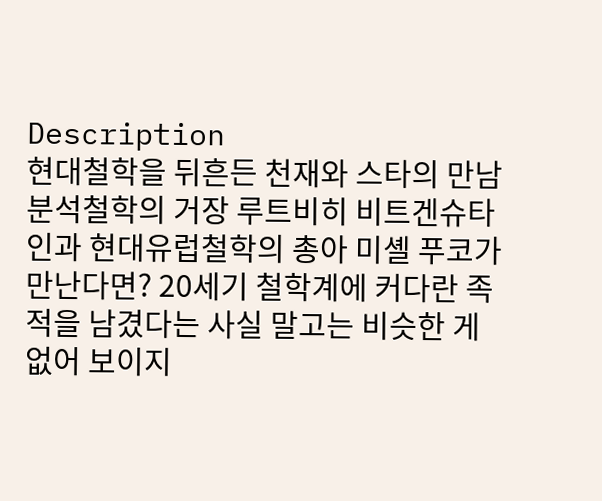Description
현대철학을 뒤흔든 천재와 스타의 만남
분석철학의 거장 루트비히 비트겐슈타인과 현대유럽철학의 총아 미셸 푸코가 만난다면? 20세기 철학계에 커다란 족적을 남겼다는 사실 말고는 비슷한 게 없어 보이지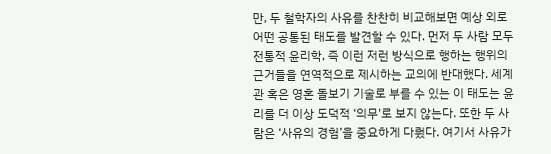만, 두 철학자의 사유를 찬찬히 비교해보면 예상 외로 어떤 공통된 태도를 발견할 수 있다. 먼저 두 사람 모두 전통적 윤리학, 즉 이런 저런 방식으로 행하는 행위의 근거들을 연역적으로 제시하는 교의에 반대했다. 세계관 혹은 영혼 돌보기 기술로 부를 수 있는 이 태도는 윤리를 더 이상 도덕적 ‘의무'로 보지 않는다. 또한 두 사람은 ‘사유의 경험’을 중요하게 다뤘다. 여기서 사유가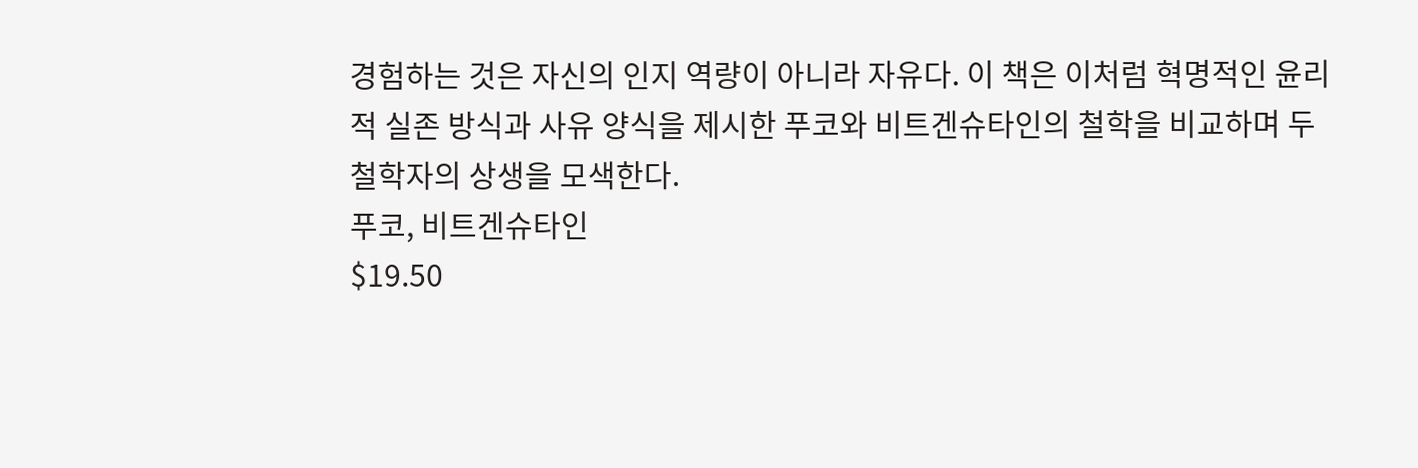경험하는 것은 자신의 인지 역량이 아니라 자유다. 이 책은 이처럼 혁명적인 윤리적 실존 방식과 사유 양식을 제시한 푸코와 비트겐슈타인의 철학을 비교하며 두 철학자의 상생을 모색한다.
푸코, 비트겐슈타인
$19.50